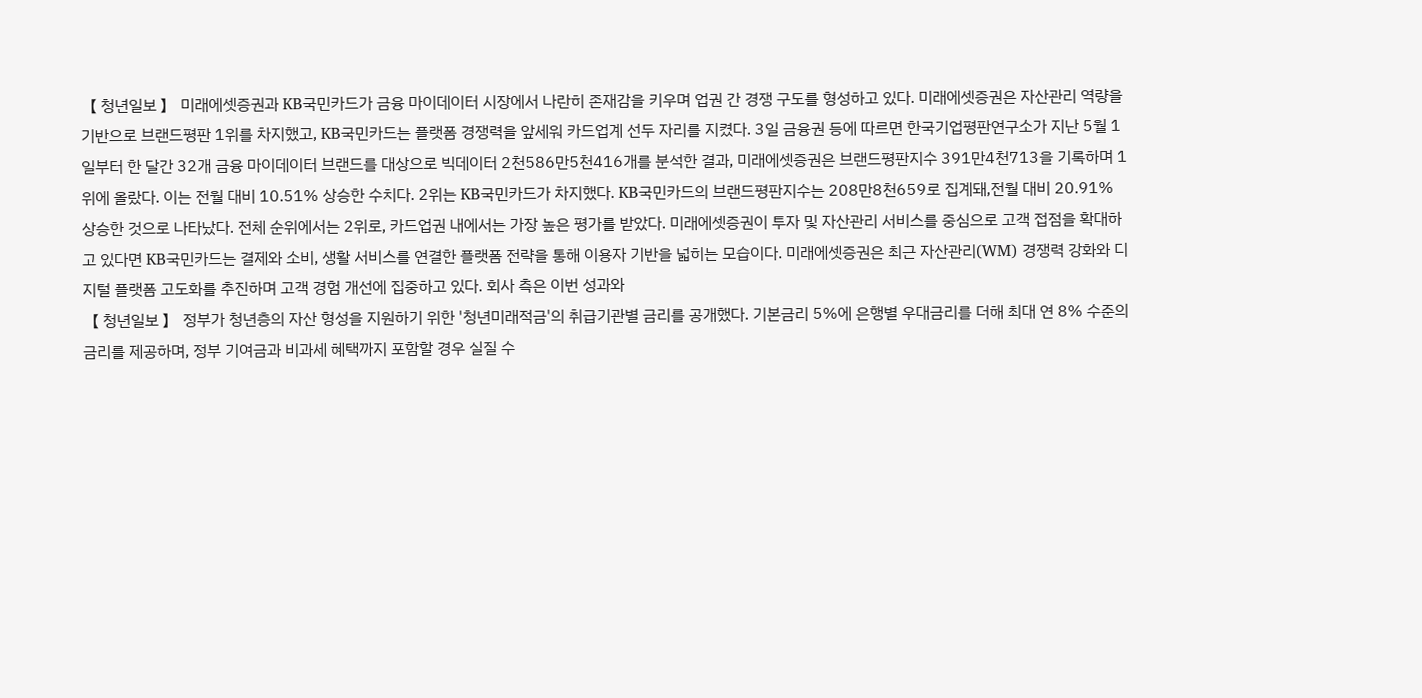【 청년일보 】 미래에셋증권과 KB국민카드가 금융 마이데이터 시장에서 나란히 존재감을 키우며 업권 간 경쟁 구도를 형성하고 있다. 미래에셋증권은 자산관리 역량을 기반으로 브랜드평판 1위를 차지했고, KB국민카드는 플랫폼 경쟁력을 앞세워 카드업계 선두 자리를 지켰다. 3일 금융권 등에 따르면 한국기업평판연구소가 지난 5월 1일부터 한 달간 32개 금융 마이데이터 브랜드를 대상으로 빅데이터 2천586만5천416개를 분석한 결과, 미래에셋증권은 브랜드평판지수 391만4천713을 기록하며 1위에 올랐다. 이는 전월 대비 10.51% 상승한 수치다. 2위는 KB국민카드가 차지했다. KB국민카드의 브랜드평판지수는 208만8천659로 집계돼,전월 대비 20.91% 상승한 것으로 나타났다. 전체 순위에서는 2위로, 카드업권 내에서는 가장 높은 평가를 받았다. 미래에셋증권이 투자 및 자산관리 서비스를 중심으로 고객 접점을 확대하고 있다면 KB국민카드는 결제와 소비, 생활 서비스를 연결한 플랫폼 전략을 통해 이용자 기반을 넓히는 모습이다. 미래에셋증권은 최근 자산관리(WM) 경쟁력 강화와 디지털 플랫폼 고도화를 추진하며 고객 경험 개선에 집중하고 있다. 회사 측은 이번 성과와
【 청년일보 】 정부가 청년층의 자산 형성을 지원하기 위한 '청년미래적금'의 취급기관별 금리를 공개했다. 기본금리 5%에 은행별 우대금리를 더해 최대 연 8% 수준의 금리를 제공하며, 정부 기여금과 비과세 혜택까지 포함할 경우 실질 수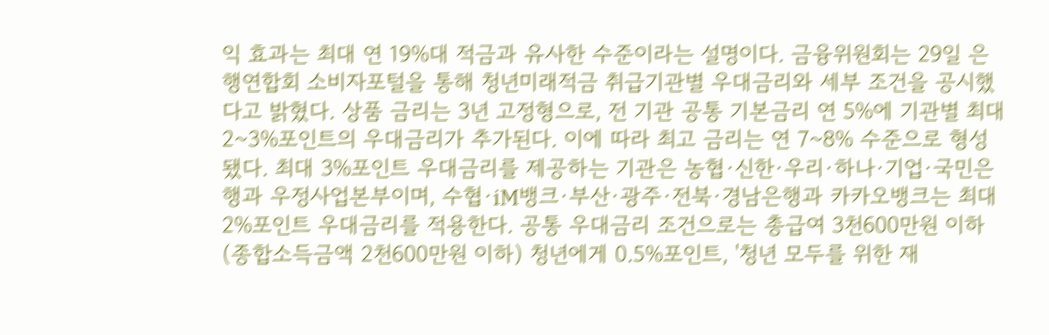익 효과는 최대 연 19%대 적금과 유사한 수준이라는 설명이다. 금융위원회는 29일 은행연합회 소비자포털을 통해 청년미래적금 취급기관별 우대금리와 세부 조건을 공시했다고 밝혔다. 상품 금리는 3년 고정형으로, 전 기관 공통 기본금리 연 5%에 기관별 최대 2~3%포인트의 우대금리가 추가된다. 이에 따라 최고 금리는 연 7~8% 수준으로 형성됐다. 최대 3%포인트 우대금리를 제공하는 기관은 농협·신한·우리·하나·기업·국민은행과 우정사업본부이며, 수협·iM뱅크·부산·광주·전북·경남은행과 카카오뱅크는 최대 2%포인트 우대금리를 적용한다. 공통 우대금리 조건으로는 총급여 3천600만원 이하(종합소득금액 2천600만원 이하) 청년에게 0.5%포인트, '청년 모두를 위한 재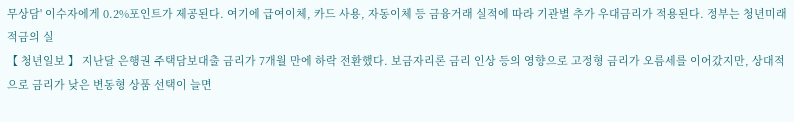무상담' 이수자에게 0.2%포인트가 제공된다. 여기에 급여이체, 카드 사용, 자동이체 등 금융거래 실적에 따라 기관별 추가 우대금리가 적용된다. 정부는 청년미래적금의 실
【 청년일보 】 지난달 은행권 주택담보대출 금리가 7개월 만에 하락 전환했다. 보금자리론 금리 인상 등의 영향으로 고정형 금리가 오름세를 이어갔지만, 상대적으로 금리가 낮은 변동형 상품 선택이 늘면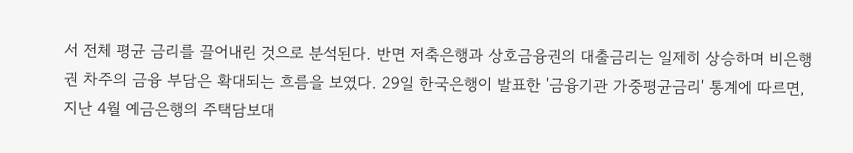서 전체 평균 금리를 끌어내린 것으로 분석된다. 반면 저축은행과 상호금융권의 대출금리는 일제히 상승하며 비은행권 차주의 금융 부담은 확대되는 흐름을 보였다. 29일 한국은행이 발표한 '금융기관 가중평균금리' 통계에 따르면, 지난 4월 예금은행의 주택담보대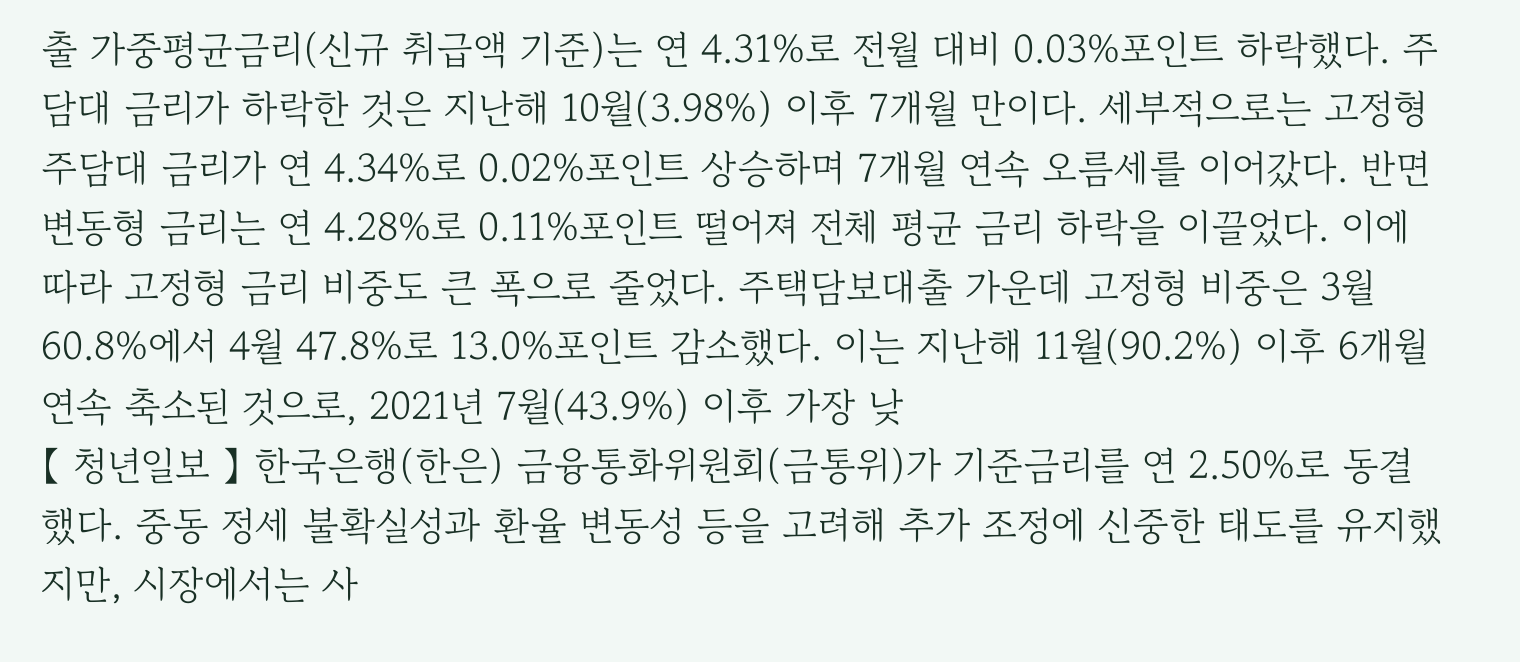출 가중평균금리(신규 취급액 기준)는 연 4.31%로 전월 대비 0.03%포인트 하락했다. 주담대 금리가 하락한 것은 지난해 10월(3.98%) 이후 7개월 만이다. 세부적으로는 고정형 주담대 금리가 연 4.34%로 0.02%포인트 상승하며 7개월 연속 오름세를 이어갔다. 반면 변동형 금리는 연 4.28%로 0.11%포인트 떨어져 전체 평균 금리 하락을 이끌었다. 이에 따라 고정형 금리 비중도 큰 폭으로 줄었다. 주택담보대출 가운데 고정형 비중은 3월 60.8%에서 4월 47.8%로 13.0%포인트 감소했다. 이는 지난해 11월(90.2%) 이후 6개월 연속 축소된 것으로, 2021년 7월(43.9%) 이후 가장 낮
【 청년일보 】 한국은행(한은) 금융통화위원회(금통위)가 기준금리를 연 2.50%로 동결했다. 중동 정세 불확실성과 환율 변동성 등을 고려해 추가 조정에 신중한 태도를 유지했지만, 시장에서는 사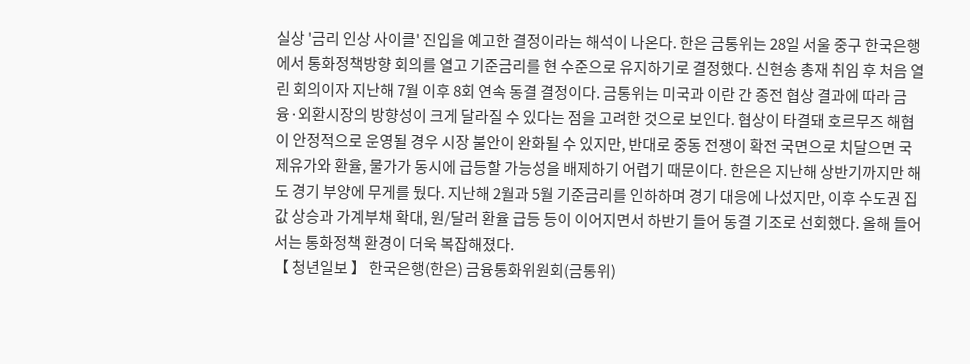실상 '금리 인상 사이클' 진입을 예고한 결정이라는 해석이 나온다. 한은 금통위는 28일 서울 중구 한국은행에서 통화정책방향 회의를 열고 기준금리를 현 수준으로 유지하기로 결정했다. 신현송 총재 취임 후 처음 열린 회의이자 지난해 7월 이후 8회 연속 동결 결정이다. 금통위는 미국과 이란 간 종전 협상 결과에 따라 금융·외환시장의 방향성이 크게 달라질 수 있다는 점을 고려한 것으로 보인다. 협상이 타결돼 호르무즈 해협이 안정적으로 운영될 경우 시장 불안이 완화될 수 있지만, 반대로 중동 전쟁이 확전 국면으로 치달으면 국제유가와 환율, 물가가 동시에 급등할 가능성을 배제하기 어렵기 때문이다. 한은은 지난해 상반기까지만 해도 경기 부양에 무게를 뒀다. 지난해 2월과 5월 기준금리를 인하하며 경기 대응에 나섰지만, 이후 수도권 집값 상승과 가계부채 확대, 원/달러 환율 급등 등이 이어지면서 하반기 들어 동결 기조로 선회했다. 올해 들어서는 통화정책 환경이 더욱 복잡해졌다.
【 청년일보 】 한국은행(한은) 금융통화위원회(금통위)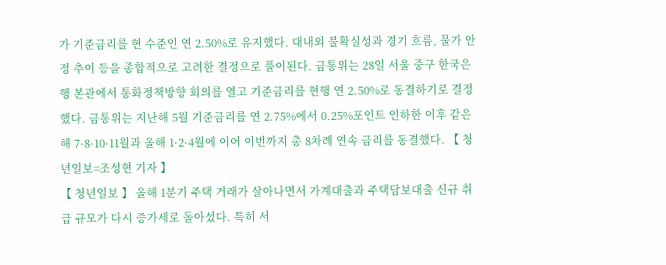가 기준금리를 현 수준인 연 2.50%로 유지했다. 대내외 불확실성과 경기 흐름, 물가 안정 추이 등을 종합적으로 고려한 결정으로 풀이된다. 금통위는 28일 서울 중구 한국은행 본관에서 통화정책방향 회의를 열고 기준금리를 현행 연 2.50%로 동결하기로 결정했다. 금통위는 지난해 5월 기준금리를 연 2.75%에서 0.25%포인트 인하한 이후 같은 해 7·8·10·11월과 올해 1·2·4월에 이어 이번까지 총 8차례 연속 금리를 동결했다. 【 청년일보=조성현 기자 】
【 청년일보 】 올해 1분기 주택 거래가 살아나면서 가계대출과 주택담보대출 신규 취급 규모가 다시 증가세로 돌아섰다. 특히 서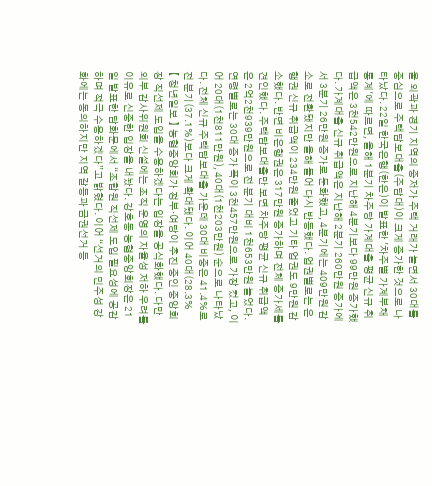울 외곽과 경기 지역의 중저가 주택 거래가 늘면서 30대를 중심으로 주택담보대출(주담대)이 크게 증가한 것으로 나타났다. 22일 한국은행(한은)이 발표한 '차주별 가계부채 통계'에 따르면, 올해 1분기 차주당 가계대출 평균 신규 취급액은 3천542만원으로 지난해 4분기보다 99만원 증가했다. 가계대출 신규 취급액은 지난해 2분기 260만원 증가에서 3분기 26만원 증가로 둔화했고, 4분기에는 409만원 감소로 전환됐지만 올해 들어 다시 반등했다. 업권별로는 은행권 신규 취급액이 234만원 줄었고 기타 업권도 9만원 감소했다. 반면 비은행권은 317만원 증가하며 전체 증가세를 견인했다. 주택담보대출만 보면 차주당 평균 신규 취급액은 2억2천939만원으로 전 분기 대비 1천653만원 늘었다. 연령별로는 30대 증가 폭이 3천457만원으로 가장 컸고, 이어 20대(1천811만원), 40대(1천203만원) 순으로 나타났다. 전체 신규 주택담보대출 가운데 30대 비중은 41.4%로 전 분기(37.1%)보다 크게 확대됐다. 이어 40대(28.3%
【 청년일보 】 농협중앙회가 정부·여당이 추진 중인 중앙회장 직선제 도입을 수용하겠다는 입장을 공식화했다. 다만 외부 감사위원회 신설에는 조직 운영의 자율성 저하 우려를 이유로 신중한 입장을 내놨다. 강호동 농협중앙회장은 21일 발표한 담화문에서 “조합원 직선제 도입 필요성에 공감하며 적극 수용하겠다”고 밝혔다. 이어 “선거의 민주성 강화에는 동의하지만 지역 갈등과 금권선거 등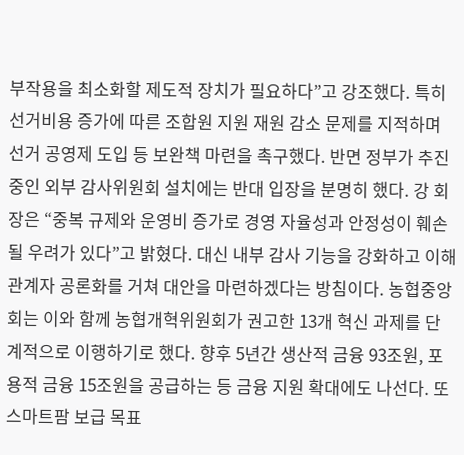부작용을 최소화할 제도적 장치가 필요하다”고 강조했다. 특히 선거비용 증가에 따른 조합원 지원 재원 감소 문제를 지적하며 선거 공영제 도입 등 보완책 마련을 촉구했다. 반면 정부가 추진 중인 외부 감사위원회 설치에는 반대 입장을 분명히 했다. 강 회장은 “중복 규제와 운영비 증가로 경영 자율성과 안정성이 훼손될 우려가 있다”고 밝혔다. 대신 내부 감사 기능을 강화하고 이해관계자 공론화를 거쳐 대안을 마련하겠다는 방침이다. 농협중앙회는 이와 함께 농협개혁위원회가 권고한 13개 혁신 과제를 단계적으로 이행하기로 했다. 향후 5년간 생산적 금융 93조원, 포용적 금융 15조원을 공급하는 등 금융 지원 확대에도 나선다. 또 스마트팜 보급 목표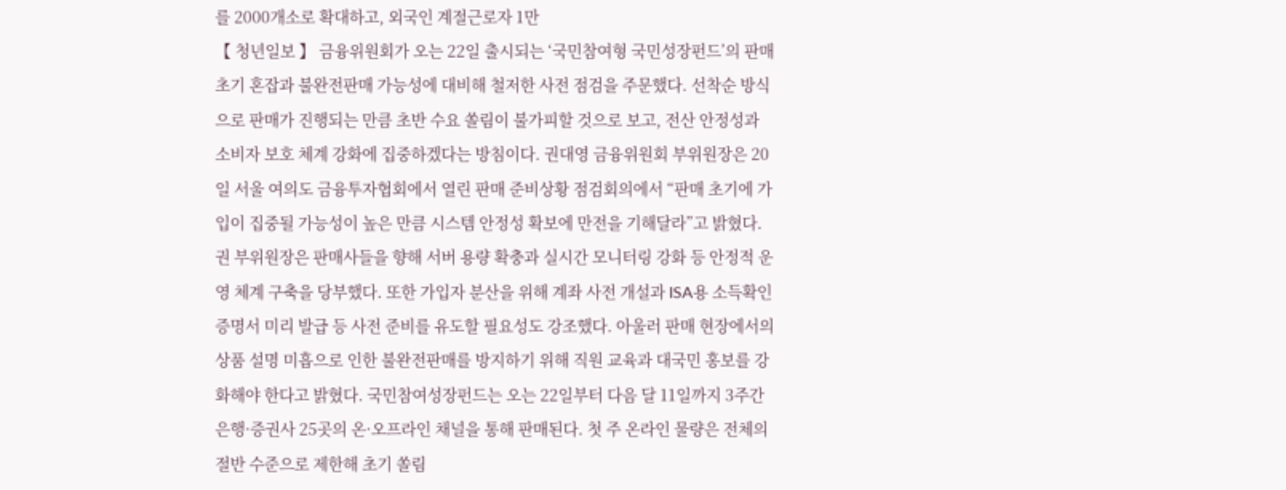를 2000개소로 확대하고, 외국인 계절근로자 1만
【 청년일보 】 금융위원회가 오는 22일 출시되는 ‘국민참여형 국민성장펀드’의 판매 초기 혼잡과 불완전판매 가능성에 대비해 철저한 사전 점검을 주문했다. 선착순 방식으로 판매가 진행되는 만큼 초반 수요 쏠림이 불가피할 것으로 보고, 전산 안정성과 소비자 보호 체계 강화에 집중하겠다는 방침이다. 권대영 금융위원회 부위원장은 20일 서울 여의도 금융투자협회에서 열린 판매 준비상황 점검회의에서 “판매 초기에 가입이 집중될 가능성이 높은 만큼 시스템 안정성 확보에 만전을 기해달라”고 밝혔다. 권 부위원장은 판매사들을 향해 서버 용량 확충과 실시간 모니터링 강화 등 안정적 운영 체계 구축을 당부했다. 또한 가입자 분산을 위해 계좌 사전 개설과 ISA용 소득확인증명서 미리 발급 등 사전 준비를 유도할 필요성도 강조했다. 아울러 판매 현장에서의 상품 설명 미흡으로 인한 불완전판매를 방지하기 위해 직원 교육과 대국민 홍보를 강화해야 한다고 밝혔다. 국민참여성장펀드는 오는 22일부터 다음 달 11일까지 3주간 은행·증권사 25곳의 온·오프라인 채널을 통해 판매된다. 첫 주 온라인 물량은 전체의 절반 수준으로 제한해 초기 쏠림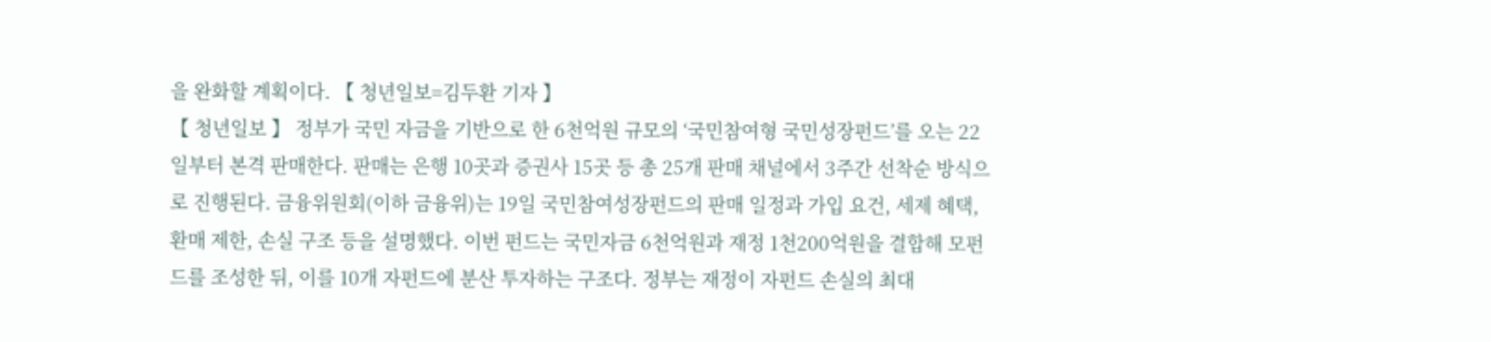을 완화할 계획이다. 【 청년일보=김두환 기자 】
【 청년일보 】 정부가 국민 자금을 기반으로 한 6천억원 규모의 ‘국민참여형 국민성장펀드’를 오는 22일부터 본격 판매한다. 판매는 은행 10곳과 증권사 15곳 등 총 25개 판매 채널에서 3주간 선착순 방식으로 진행된다. 금융위원회(이하 금융위)는 19일 국민참여성장펀드의 판매 일정과 가입 요건, 세제 혜택, 환매 제한, 손실 구조 등을 설명했다. 이번 펀드는 국민자금 6천억원과 재정 1천200억원을 결합해 모펀드를 조성한 뒤, 이를 10개 자펀드에 분산 투자하는 구조다. 정부는 재정이 자펀드 손실의 최대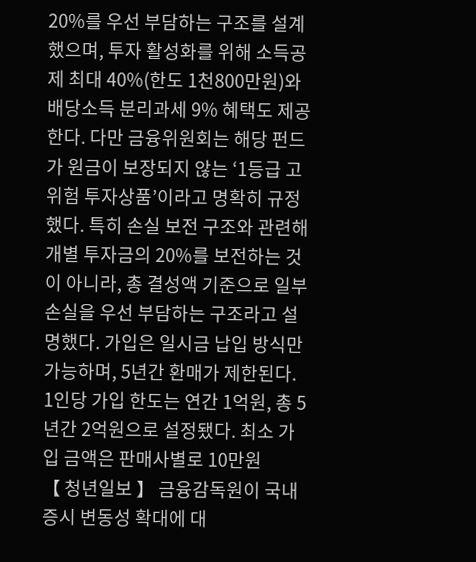20%를 우선 부담하는 구조를 설계했으며, 투자 활성화를 위해 소득공제 최대 40%(한도 1천800만원)와 배당소득 분리과세 9% 혜택도 제공한다. 다만 금융위원회는 해당 펀드가 원금이 보장되지 않는 ‘1등급 고위험 투자상품’이라고 명확히 규정했다. 특히 손실 보전 구조와 관련해 개별 투자금의 20%를 보전하는 것이 아니라, 총 결성액 기준으로 일부 손실을 우선 부담하는 구조라고 설명했다. 가입은 일시금 납입 방식만 가능하며, 5년간 환매가 제한된다. 1인당 가입 한도는 연간 1억원, 총 5년간 2억원으로 설정됐다. 최소 가입 금액은 판매사별로 10만원
【 청년일보 】 금융감독원이 국내 증시 변동성 확대에 대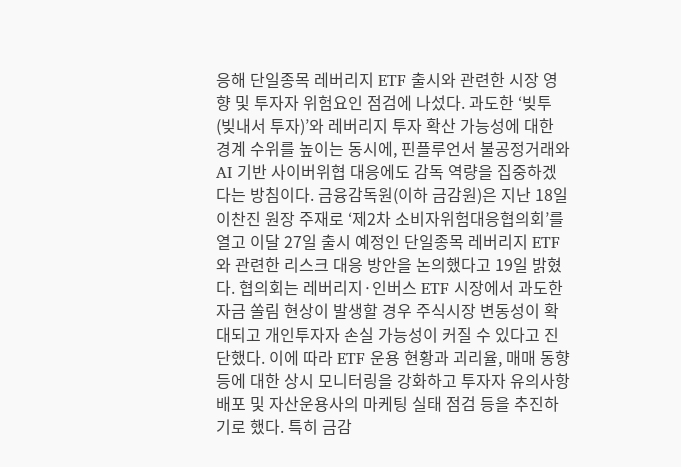응해 단일종목 레버리지 ETF 출시와 관련한 시장 영향 및 투자자 위험요인 점검에 나섰다. 과도한 ‘빚투(빚내서 투자)’와 레버리지 투자 확산 가능성에 대한 경계 수위를 높이는 동시에, 핀플루언서 불공정거래와 AI 기반 사이버위협 대응에도 감독 역량을 집중하겠다는 방침이다. 금융감독원(이하 금감원)은 지난 18일 이찬진 원장 주재로 ‘제2차 소비자위험대응협의회’를 열고 이달 27일 출시 예정인 단일종목 레버리지 ETF와 관련한 리스크 대응 방안을 논의했다고 19일 밝혔다. 협의회는 레버리지·인버스 ETF 시장에서 과도한 자금 쏠림 현상이 발생할 경우 주식시장 변동성이 확대되고 개인투자자 손실 가능성이 커질 수 있다고 진단했다. 이에 따라 ETF 운용 현황과 괴리율, 매매 동향 등에 대한 상시 모니터링을 강화하고 투자자 유의사항 배포 및 자산운용사의 마케팅 실태 점검 등을 추진하기로 했다. 특히 금감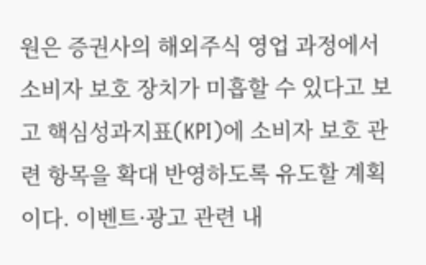원은 증권사의 해외주식 영업 과정에서 소비자 보호 장치가 미흡할 수 있다고 보고 핵심성과지표(KPI)에 소비자 보호 관련 항목을 확대 반영하도록 유도할 계획이다. 이벤트·광고 관련 내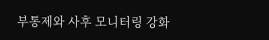부통제와 사후 모니터링 강화